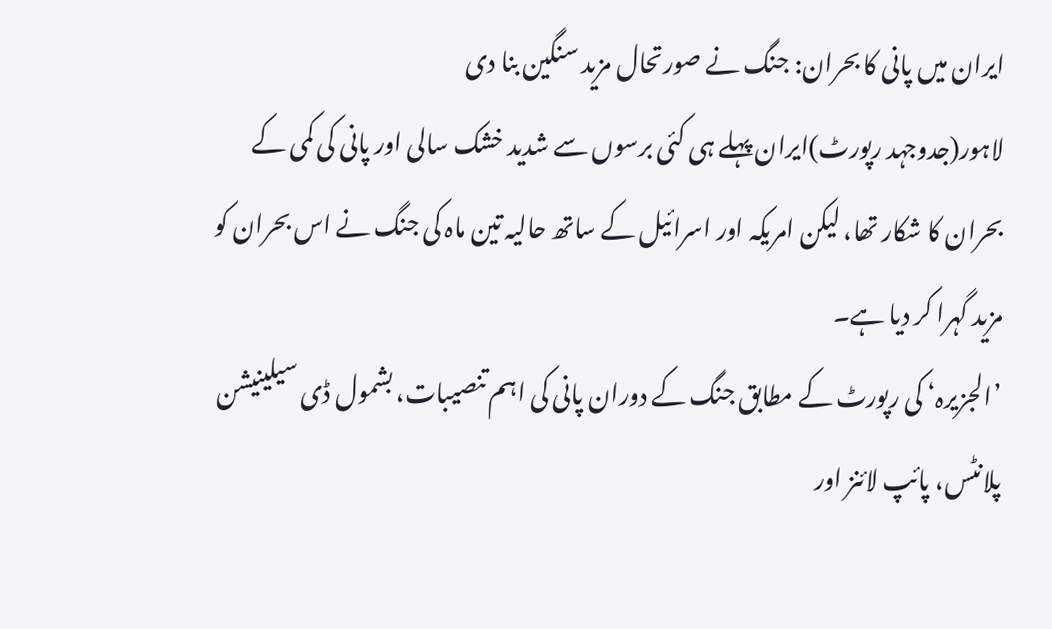ایران میں پانی کا بحران: جنگ نے صورتحال مزید سنگین بنا دی
لاہور(جدوجہد رپورٹ)ایران پہلے ہی کئی برسوں سے شدید خشک سالی اور پانی کی کمی کے بحران کا شکار تھا، لیکن امریکہ اور اسرائیل کے ساتھ حالیہ تین ماہ کی جنگ نے اس بحران کو مزید گہرا کر دیا ہے۔
’الجزیرہ‘ کی رپورٹ کے مطابق جنگ کے دوران پانی کی اہم تنصیبات، بشمول ڈی سیلینیشن پلانٹس، پائپ لائنز اور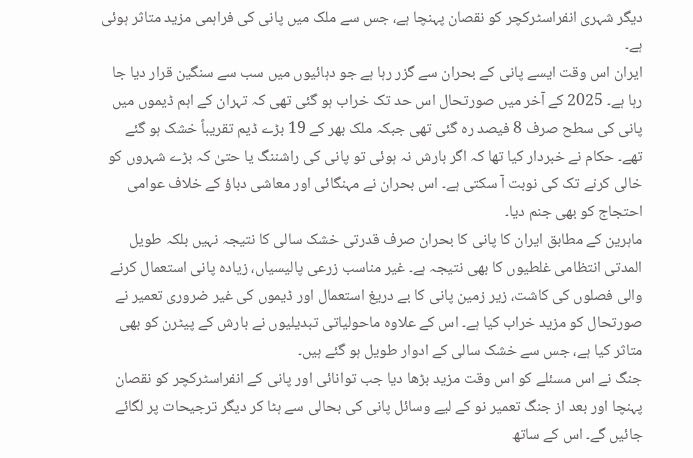دیگر شہری انفراسٹرکچر کو نقصان پہنچا ہے، جس سے ملک میں پانی کی فراہمی مزید متاثر ہوئی ہے۔
ایران اس وقت ایسے پانی کے بحران سے گزر رہا ہے جو دہائیوں میں سب سے سنگین قرار دیا جا رہا ہے۔ 2025 کے آخر میں صورتحال اس حد تک خراب ہو گئی تھی کہ تہران کے اہم ڈیموں میں پانی کی سطح صرف 8 فیصد رہ گئی تھی جبکہ ملک بھر کے 19 بڑے ڈیم تقریباً خشک ہو گئے تھے۔ حکام نے خبردار کیا تھا کہ اگر بارش نہ ہوئی تو پانی کی راشننگ یا حتیٰ کہ بڑے شہروں کو خالی کرنے تک کی نوبت آ سکتی ہے۔ اس بحران نے مہنگائی اور معاشی دباؤ کے خلاف عوامی احتجاج کو بھی جنم دیا۔
ماہرین کے مطابق ایران کا پانی کا بحران صرف قدرتی خشک سالی کا نتیجہ نہیں بلکہ طویل المدتی انتظامی غلطیوں کا بھی نتیجہ ہے۔ غیر مناسب زرعی پالیسیاں، زیادہ پانی استعمال کرنے والی فصلوں کی کاشت، زیر زمین پانی کا بے دریغ استعمال اور ڈیموں کی غیر ضروری تعمیر نے صورتحال کو مزید خراب کیا ہے۔ اس کے علاوہ ماحولیاتی تبدیلیوں نے بارش کے پیٹرن کو بھی متاثر کیا ہے، جس سے خشک سالی کے ادوار طویل ہو گئے ہیں۔
جنگ نے اس مسئلے کو اس وقت مزید بڑھا دیا جب توانائی اور پانی کے انفراسٹرکچر کو نقصان پہنچا اور بعد از جنگ تعمیر نو کے لیے وسائل پانی کی بحالی سے ہٹا کر دیگر ترجیحات پر لگائے جائیں گے۔ اس کے ساتھ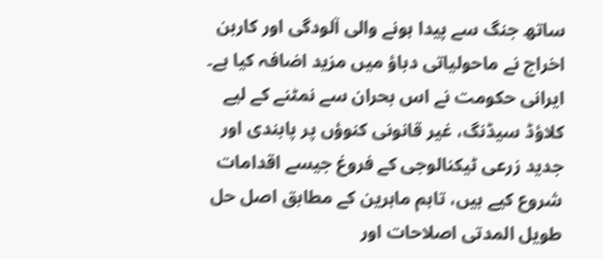ساتھ جنگ سے پیدا ہونے والی آلودگی اور کاربن اخراج نے ماحولیاتی دباؤ میں مزید اضافہ کیا ہے۔
ایرانی حکومت نے اس بحران سے نمٹنے کے لیے کلاؤڈ سیڈنگ، غیر قانونی کنوؤں پر پابندی اور جدید زرعی ٹیکنالوجی کے فروغ جیسے اقدامات شروع کیے ہیں، تاہم ماہرین کے مطابق اصل حل طویل المدتی اصلاحات اور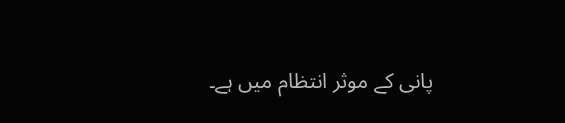پانی کے موثر انتظام میں ہے۔